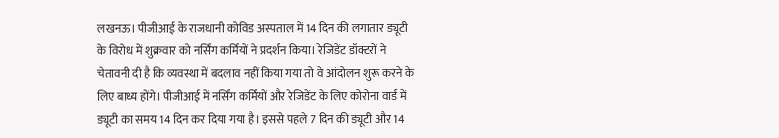लखनऊ। पीजीआई के राजधानी कोविड अस्पताल में 14 दिन की लगातार ड्यूटी के विरोध में शुक्रवार को नर्सिंग कर्मियों ने प्रदर्शन किया। रेजिडेंट डॉक्टरों ने चेतावनी दी है कि व्यवस्था में बदलाव नहीं किया गया तो वे आंदोलन शुरू करने के लिए बाध्य होंगे। पीजीआई में नर्सिंग कर्मियों और रेजिडेंट के लिए कोरोना वार्ड में ड्यूटी का समय 14 दिन कर दिया गया है। इससे पहले 7 दिन की ड्यूटी और 14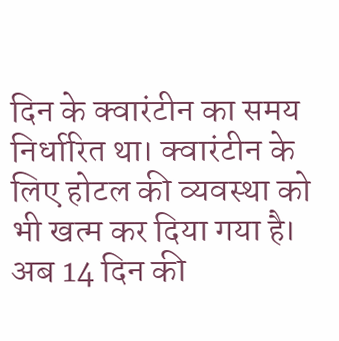दिन के क्वारंटीन का समय निर्धारित था। क्वारंटीन के लिए होटल की व्यवस्था को भी खत्म कर दिया गया है। अब 14 दिन की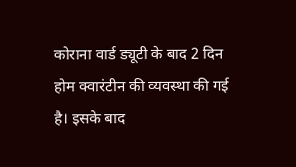कोराना वार्ड ड्यूटी के बाद 2 दिन होम क्वारंटीन की व्यवस्था की गई है। इसके बाद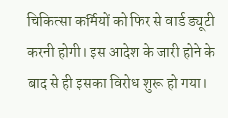चिकित्सा कर्मियों को फिर से वार्ड ड्यूटी करनी होगी। इस आदेश के जारी होने के बाद से ही इसका विरोध शुरू हो गया।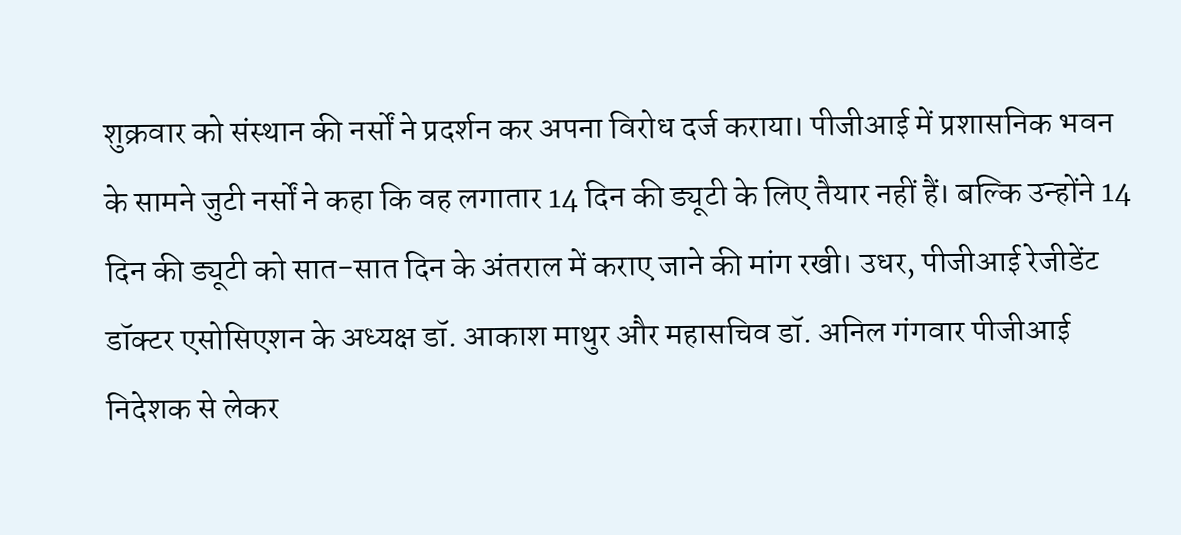शुक्रवार को संस्थान की नर्सों ने प्रदर्शन कर अपना विरोध दर्ज कराया। पीजीआई में प्रशासनिक भवन के सामने जुटी नर्सों ने कहा कि वह लगातार 14 दिन की ड्यूटी के लिए तैयार नहीं हैं। बल्कि उन्होंने 14 दिन की ड्यूटी को सात-सात दिन के अंतराल में कराए जाने की मांग रखी। उधर, पीजीआई रेजीडेंट डॉक्टर एसोसिएशन के अध्यक्ष डॉ. आकाश माथुर और महासचिव डॉ. अनिल गंगवार पीजीआई निदेशक से लेकर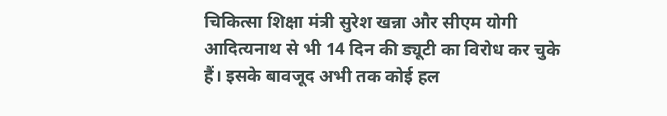चिकित्सा शिक्षा मंत्री सुरेश खन्ना और सीएम योगी आदित्यनाथ से भी 14 दिन की ड्यूटी का विरोध कर चुके हैं। इसके बावजूद अभी तक कोई हल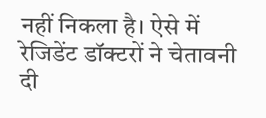नहीं निकला है। ऐसे में रेजिडेंट डॉक्टरों ने चेतावनी दी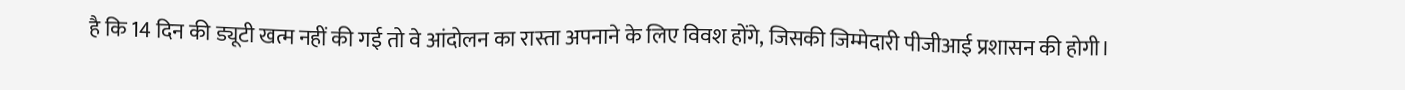है कि 14 दिन की ड्यूटी खत्म नहीं की गई तो वे आंदोलन का रास्ता अपनाने के लिए विवश होंगे, जिसकी जिम्मेदारी पीजीआई प्रशासन की होगी।